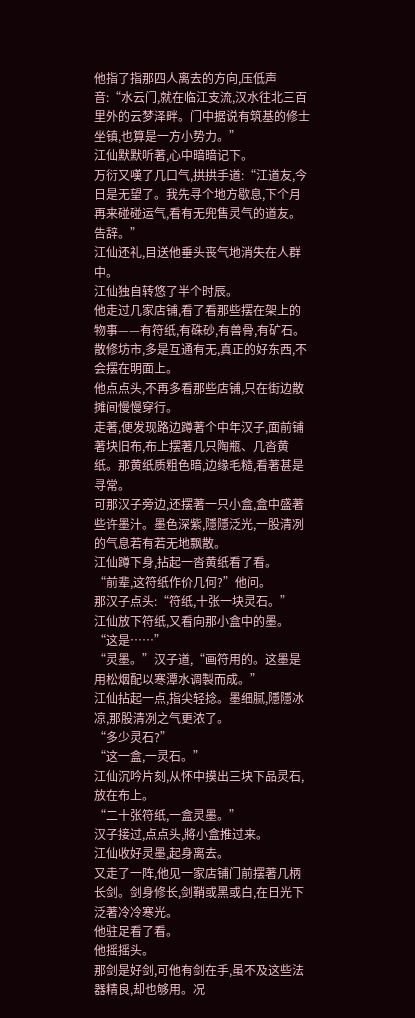他指了指那四人离去的方向,压低声音:“水云门,就在临江支流,汉水往北三百里外的云梦泽畔。门中据说有筑基的修士坐镇,也算是一方小势力。”
江仙默默听著,心中暗暗记下。
万衍又嘆了几口气,拱拱手道:“江道友,今日是无望了。我先寻个地方歇息,下个月再来碰碰运气,看有无兜售灵气的道友。告辞。”
江仙还礼,目送他垂头丧气地消失在人群中。
江仙独自转悠了半个时辰。
他走过几家店铺,看了看那些摆在架上的物事——有符纸,有硃砂,有兽骨,有矿石。
散修坊市,多是互通有无,真正的好东西,不会摆在明面上。
他点点头,不再多看那些店铺,只在街边散摊间慢慢穿行。
走著,便发现路边蹲著个中年汉子,面前铺著块旧布,布上摆著几只陶瓶、几沓黄纸。那黄纸质粗色暗,边缘毛糙,看著甚是寻常。
可那汉子旁边,还摆著一只小盒,盒中盛著些许墨汁。墨色深紫,隱隱泛光,一股清冽的气息若有若无地飘散。
江仙蹲下身,拈起一沓黄纸看了看。
“前辈,这符纸作价几何?”他问。
那汉子点头:“符纸,十张一块灵石。”
江仙放下符纸,又看向那小盒中的墨。
“这是……”
“灵墨。”汉子道,“画符用的。这墨是用松烟配以寒潭水调製而成。”
江仙拈起一点,指尖轻捻。墨细腻,隱隱冰凉,那股清冽之气更浓了。
“多少灵石?”
“这一盒,一灵石。”
江仙沉吟片刻,从怀中摸出三块下品灵石,放在布上。
“二十张符纸,一盒灵墨。”
汉子接过,点点头,將小盒推过来。
江仙收好灵墨,起身离去。
又走了一阵,他见一家店铺门前摆著几柄长剑。剑身修长,剑鞘或黑或白,在日光下泛著冷冷寒光。
他驻足看了看。
他摇摇头。
那剑是好剑,可他有剑在手,虽不及这些法器精良,却也够用。况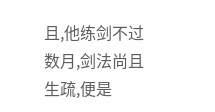且,他练剑不过数月,剑法尚且生疏,便是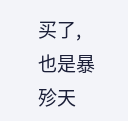买了,也是暴殄天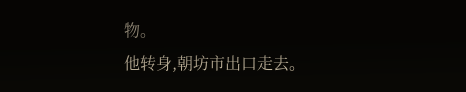物。
他转身,朝坊市出口走去。